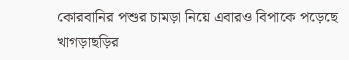কোরবানির পশুর চামড়া নিয়ে এবারও বিপাকে পড়েছে খাগড়াছড়ির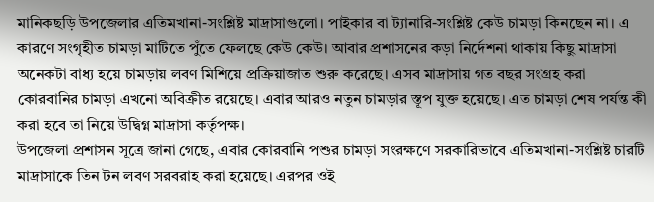মানিকছড়ি উপজেলার এতিমখানা-সংশ্লিষ্ট মাদ্রাসাগুলো। পাইকার বা ট্যানারি-সংশ্লিষ্ট কেউ চামড়া কিনছেন না। এ কারণে সংগৃহীত চামড়া মাটিতে পুঁতে ফেলছে কেউ কেউ। আবার প্রশাসনের কড়া নির্দেশনা থাকায় কিছু মাদ্রাসা অনেকটা বাধ্য হয়ে চামড়ায় লবণ মিশিয়ে প্রক্রিয়াজাত শুরু করেছে। এসব মাদ্রাসায় গত বছর সংগ্রহ করা কোরবানির চামড়া এখনো অবিক্রীত রয়েছে। এবার আরও নতুন চামড়ার স্তূপ যুক্ত হয়েছে। এত চামড়া শেষ পর্যন্ত কী করা হবে তা নিয়ে উদ্বিগ্ন মাদ্রাসা কর্তৃপক্ষ।
উপজেলা প্রশাসন সূত্রে জানা গেছে, এবার কোরবানি পশুর চামড়া সংরক্ষণে সরকারিভাবে এতিমখানা-সংশ্লিষ্ট চারটি মাদ্রাসাকে তিন টন লবণ সরবরাহ করা হয়েছে। এরপর ওই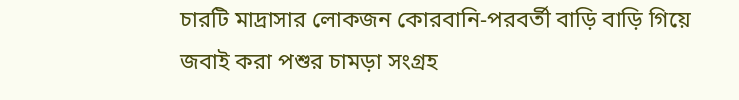চারটি মাদ্রাসার লোকজন কোরবানি-পরবর্তী বাড়ি বাড়ি গিয়ে জবাই করা পশুর চামড়া সংগ্রহ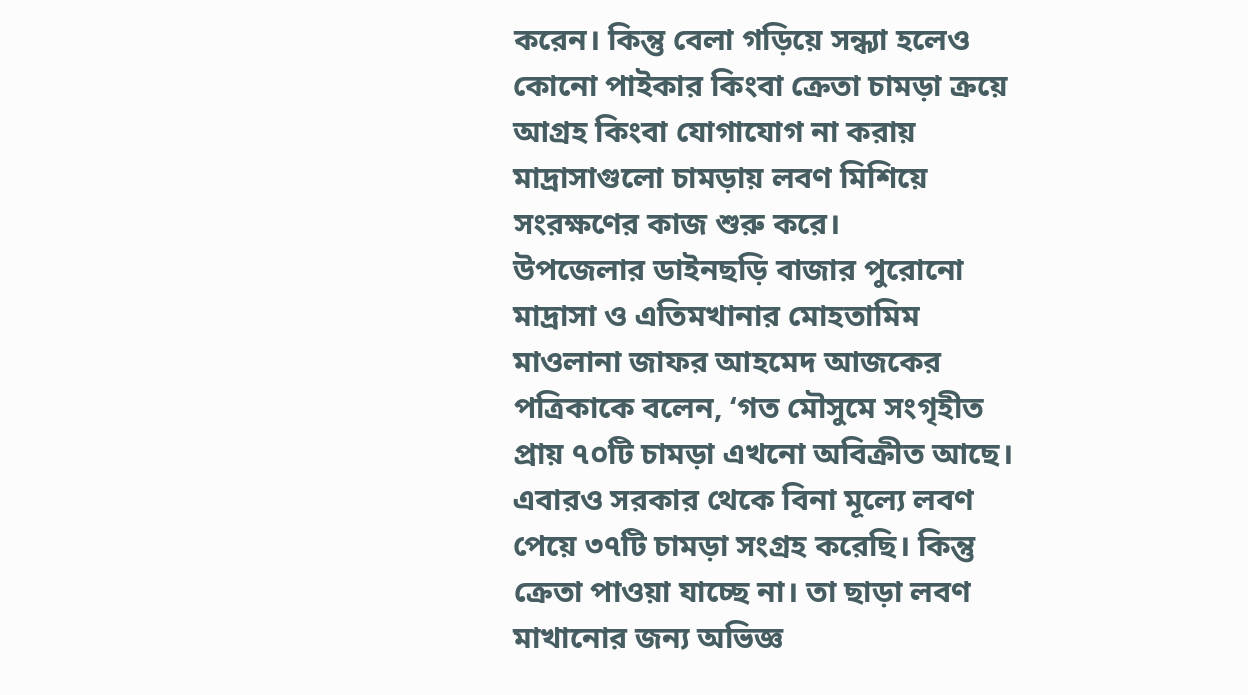করেন। কিন্তু বেলা গড়িয়ে সন্ধ্যা হলেও কোনো পাইকার কিংবা ক্রেতা চামড়া ক্রয়ে আগ্রহ কিংবা যোগাযোগ না করায় মাদ্রাসাগুলো চামড়ায় লবণ মিশিয়ে সংরক্ষণের কাজ শুরু করে।
উপজেলার ডাইনছড়ি বাজার পুরোনো মাদ্রাসা ও এতিমখানার মোহতামিম মাওলানা জাফর আহমেদ আজকের পত্রিকাকে বলেন, ‘গত মৌসুমে সংগৃহীত প্রায় ৭০টি চামড়া এখনো অবিক্রীত আছে। এবারও সরকার থেকে বিনা মূল্যে লবণ পেয়ে ৩৭টি চামড়া সংগ্রহ করেছি। কিন্তু ক্রেতা পাওয়া যাচ্ছে না। তা ছাড়া লবণ মাখানোর জন্য অভিজ্ঞ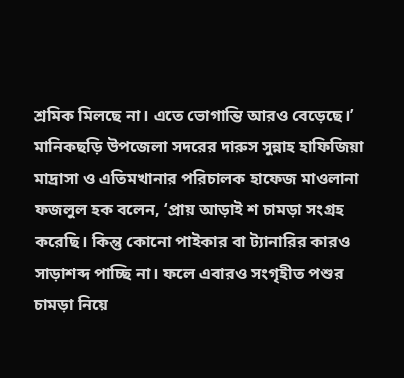শ্রমিক মিলছে না। এতে ভোগান্তি আরও বেড়েছে।’
মানিকছড়ি উপজেলা সদরের দারুস সুন্নাহ হাফিজিয়া মাদ্রাসা ও এতিমখানার পরিচালক হাফেজ মাওলানা ফজলুল হক বলেন, ‘প্রায় আড়াই শ চামড়া সংগ্রহ করেছি। কিন্তু কোনো পাইকার বা ট্যানারির কারও সাড়াশব্দ পাচ্ছি না। ফলে এবারও সংগৃহীত পশুর চামড়া নিয়ে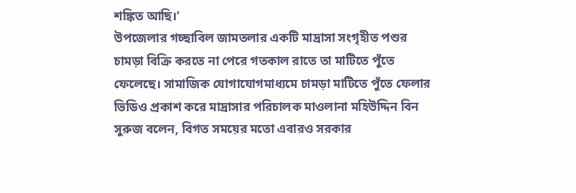শঙ্কিত আছি।’
উপজেলার গচ্ছাবিল জামতলার একটি মাদ্রাসা সংগৃহীত পশুর চামড়া বিক্রি করতে না পেরে গতকাল রাতে তা মাটিতে পুঁতে ফেলেছে। সামাজিক যোগাযোগমাধ্যমে চামড়া মাটিতে পুঁতে ফেলার ভিডিও প্রকাশ করে মাদ্রাসার পরিচালক মাওলানা মহিউদ্দিন বিন সুরুজ বলেন, বিগত সময়ের মতো এবারও সরকার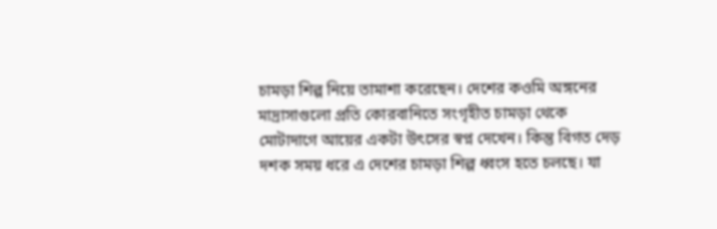চামড়া শিল্প নিয়ে তামাশা করেছেন। দেশের কওমি অঙ্গনের মাদ্রাসাগুলো প্রতি কোরবানিতে সংগৃহীত চামড়া থেকে মোটাদাগে আয়ের একটা উৎসের স্বপ্ন দেখেন। কিন্তু বিগত দেড় দশক সময় ধরে এ দেশের চামড়া শিল্প ধ্বংস হতে চলছে। যা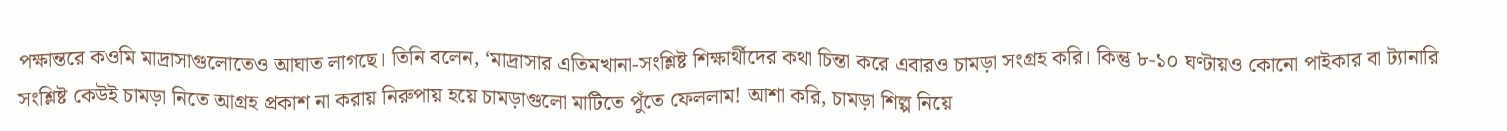পক্ষান্তরে কওমি মাদ্রাসাগুলোতেও আঘাত লাগছে। তিনি বলেন, ‘মাদ্রাসার এতিমখানা-সংশ্লিষ্ট শিক্ষার্থীদের কথা চিন্তা করে এবারও চামড়া সংগ্রহ করি। কিন্তু ৮-১০ ঘণ্টায়ও কোনো পাইকার বা ট্যানারি সংশ্লিষ্ট কেউই চামড়া নিতে আগ্রহ প্রকাশ না করায় নিরুপায় হয়ে চামড়াগুলো মাটিতে পুঁতে ফেললাম! আশা করি, চামড়া শিল্প নিয়ে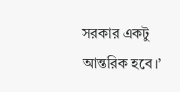সরকার একটু আন্তরিক হবে।’